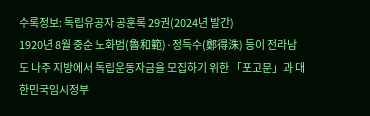수록정보: 독립유공자 공훈록 29권(2024년 발간)
1920년 8월 중순 노화범(魯和範)·정득수(鄭得洙) 등이 전라남도 나주 지방에서 독립운동자금을 모집하기 위한 「포고문」과 대한민국임시정부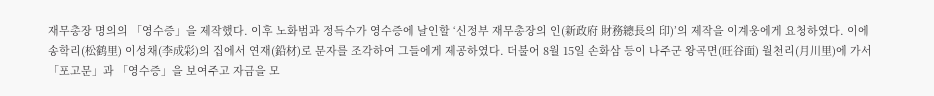재무총장 명의의 「영수증」을 제작했다. 이후 노화범과 정득수가 영수증에 날인할 ‘신정부 재무총장의 인(新政府 財務總長의 印)’의 제작을 이계웅에게 요청하였다. 이에 송학리(松鹤里) 이성채(李成彩)의 집에서 연재(鉛材)로 문자를 조각하여 그들에게 제공하였다. 더불어 8월 15일 손화삼 등이 나주군 왕곡면(旺谷面) 월천리(月川里)에 가서 「포고문」과 「영수증」을 보여주고 자금을 모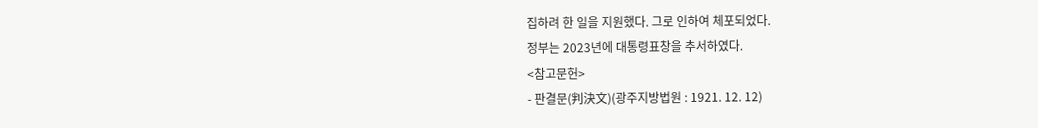집하려 한 일을 지원했다. 그로 인하여 체포되었다.
정부는 2023년에 대통령표창을 추서하였다.
<참고문헌>
- 판결문(判決文)(광주지방법원 : 1921. 12. 12)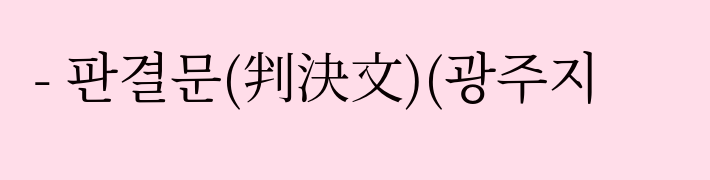- 판결문(判決文)(광주지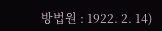방법원 : 1922. 2. 14)